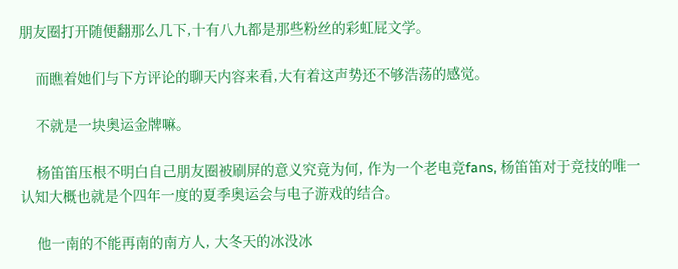朋友圈打开随便翻那么几下,十有八九都是那些粉丝的彩虹屁文学。

    而瞧着她们与下方评论的聊天内容来看,大有着这声势还不够浩荡的感觉。

    不就是一块奥运金牌嘛。

    杨笛笛压根不明白自己朋友圈被刷屏的意义究竟为何, 作为一个老电竞fans, 杨笛笛对于竞技的唯一认知大概也就是个四年一度的夏季奥运会与电子游戏的结合。

    他一南的不能再南的南方人, 大冬天的冰没冰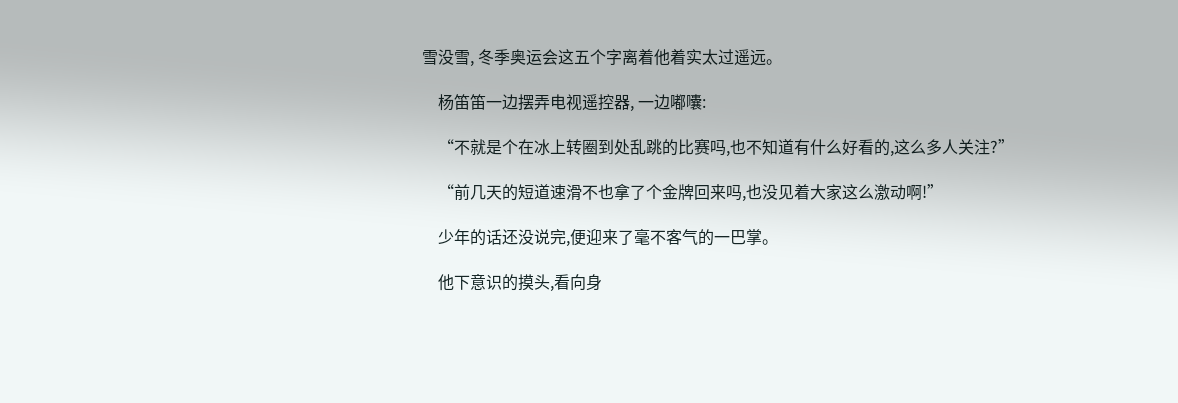雪没雪, 冬季奥运会这五个字离着他着实太过遥远。

    杨笛笛一边摆弄电视遥控器, 一边嘟囔:

    “不就是个在冰上转圈到处乱跳的比赛吗,也不知道有什么好看的,这么多人关注?”

    “前几天的短道速滑不也拿了个金牌回来吗,也没见着大家这么激动啊!”

    少年的话还没说完,便迎来了毫不客气的一巴掌。

    他下意识的摸头,看向身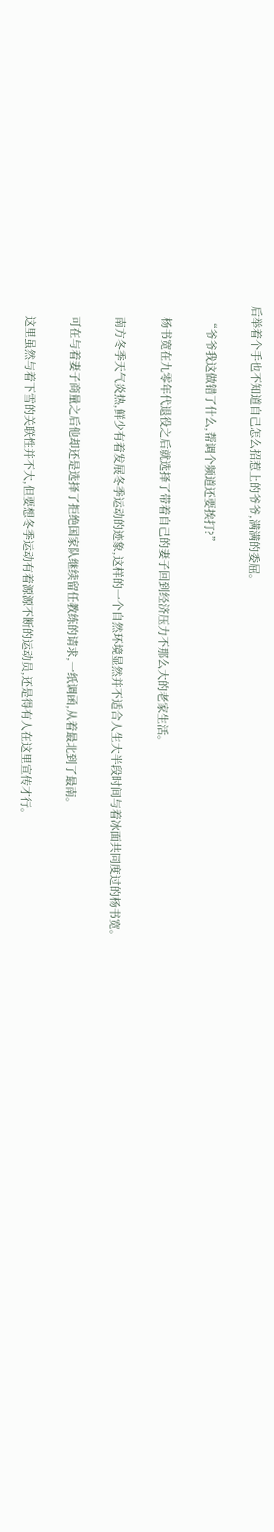后举着个手也不知道自己怎么招惹上的爷爷,满满的委屈。

    “爷爷我这做错了什么,帮调个频道还要挨打?”

    杨书宽在九零年代退役之后就选择了带着自己的妻子回到经济压力不那么大的老家生活。

    南方冬季天气炎热,鲜少有着发展冬季运动的迹象,这样的一个自然环境显然并不适合人生大半段时间与着冰面共同度过的杨书宽。

    可在与着妻子商量之后他却还是选择了拒绝国家队继续留任教练的请求,一纸调函,从着最北到了最南。

    这里虽然与着下雪的关联性并不大,但要想冬季运动有着源源不断的运动员,还是得有人在这里宣传才行。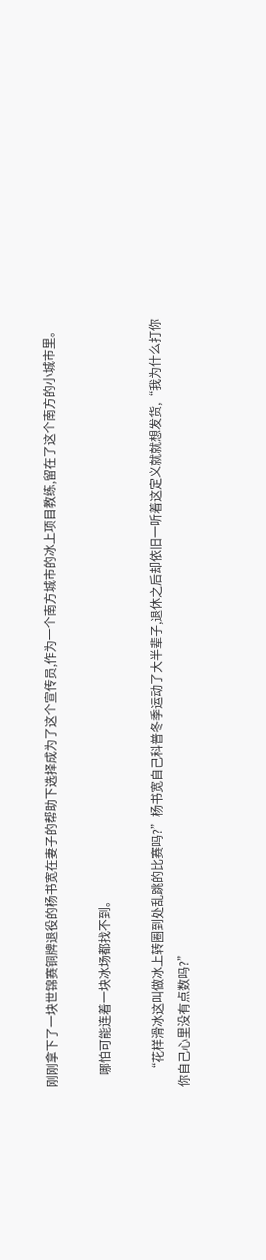刚刚拿下了一块世锦赛铜牌退役的杨书宽在妻子的帮助下选择成为了这个宣传员,作为一个南方城市的冰上项目教练,留在了这个南方的小城市里。

    哪怕可能连着一块冰场都找不到。

    “花样滑冰这叫做冰上转圈到处乱跳的比赛吗?”杨书宽自己科普冬季运动了大半辈子,退休之后却依旧一听着这定义就就想发货,“我为什么打你你自己心里没有点数吗?”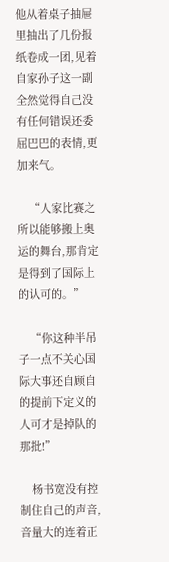他从着桌子抽屉里抽出了几份报纸卷成一团,见着自家孙子这一副全然觉得自己没有任何错误还委屈巴巴的表情,更加来气。

    “人家比赛之所以能够搬上奥运的舞台,那肯定是得到了国际上的认可的。”

    “你这种半吊子一点不关心国际大事还自顾自的提前下定义的人可才是掉队的那批!”

    杨书宽没有控制住自己的声音,音量大的连着正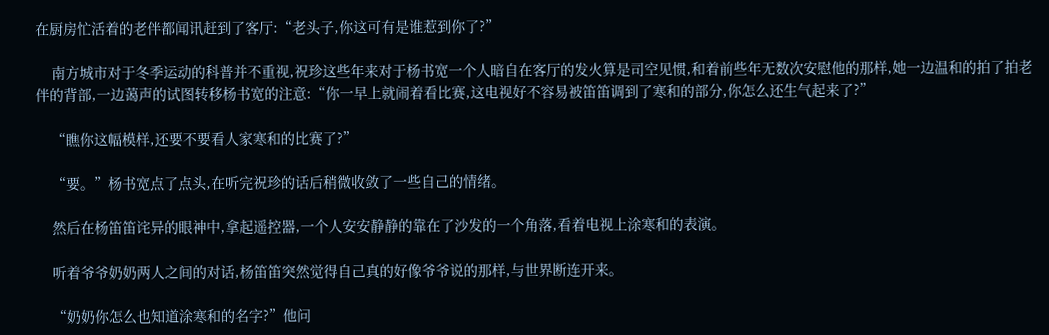在厨房忙活着的老伴都闻讯赶到了客厅:“老头子,你这可有是谁惹到你了?”

    南方城市对于冬季运动的科普并不重视,祝珍这些年来对于杨书宽一个人暗自在客厅的发火算是司空见惯,和着前些年无数次安慰他的那样,她一边温和的拍了拍老伴的背部,一边蔼声的试图转移杨书宽的注意:“你一早上就闹着看比赛,这电视好不容易被笛笛调到了寒和的部分,你怎么还生气起来了?”

    “瞧你这幅模样,还要不要看人家寒和的比赛了?”

    “要。”杨书宽点了点头,在听完祝珍的话后稍微收敛了一些自己的情绪。

    然后在杨笛笛诧异的眼神中,拿起遥控器,一个人安安静静的靠在了沙发的一个角落,看着电视上涂寒和的表演。

    听着爷爷奶奶两人之间的对话,杨笛笛突然觉得自己真的好像爷爷说的那样,与世界断连开来。

    “奶奶你怎么也知道涂寒和的名字?”他问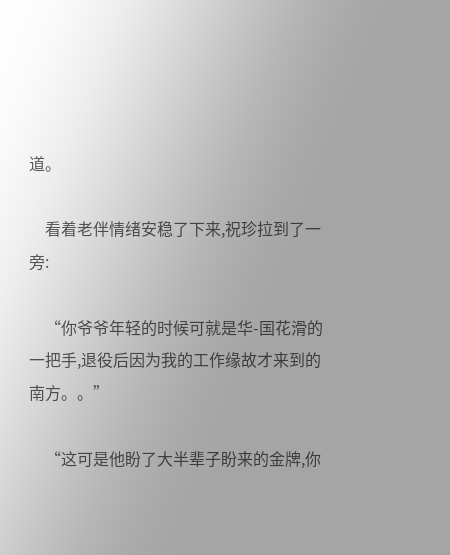道。

    看着老伴情绪安稳了下来,祝珍拉到了一旁:

    “你爷爷年轻的时候可就是华-国花滑的一把手,退役后因为我的工作缘故才来到的南方。。”

    “这可是他盼了大半辈子盼来的金牌,你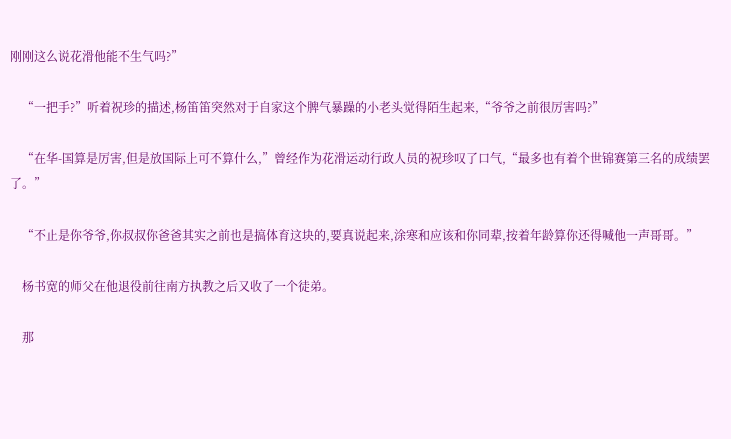刚刚这么说花滑他能不生气吗?”

    “一把手?”听着祝珍的描述,杨笛笛突然对于自家这个脾气暴躁的小老头觉得陌生起来,“爷爷之前很厉害吗?”

    “在华-国算是厉害,但是放国际上可不算什么,”曾经作为花滑运动行政人员的祝珍叹了口气,“最多也有着个世锦赛第三名的成绩罢了。”

    “不止是你爷爷,你叔叔你爸爸其实之前也是搞体育这块的,要真说起来,涂寒和应该和你同辈,按着年龄算你还得喊他一声哥哥。”

    杨书宽的师父在他退役前往南方执教之后又收了一个徒弟。

    那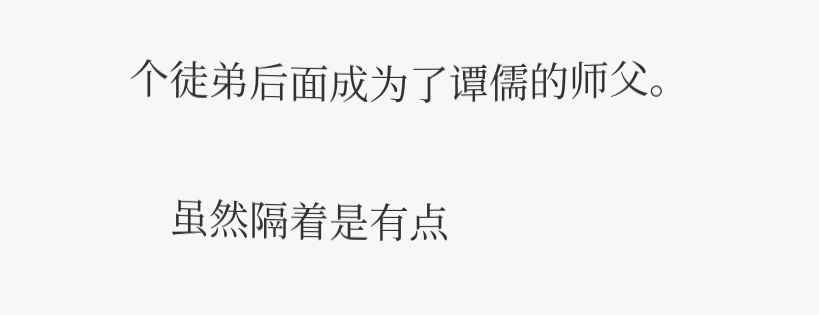个徒弟后面成为了谭儒的师父。

    虽然隔着是有点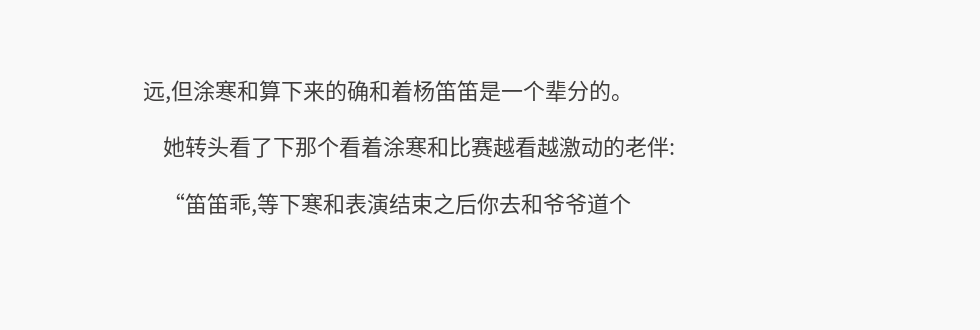远,但涂寒和算下来的确和着杨笛笛是一个辈分的。

    她转头看了下那个看着涂寒和比赛越看越激动的老伴:

    “笛笛乖,等下寒和表演结束之后你去和爷爷道个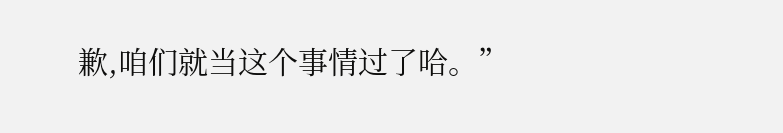歉,咱们就当这个事情过了哈。”